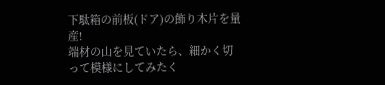下駄箱の前板(ドア)の飾り木片を量産!
端材の山を見ていたら、細かく切って模様にしてみたく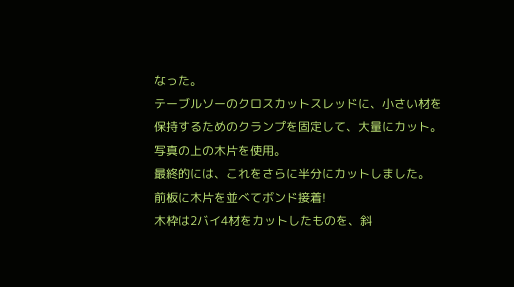なった。
テーブルソーのクロスカットスレッドに、小さい材を保持するためのクランプを固定して、大量にカット。
写真の上の木片を使用。
最終的には、これをさらに半分にカットしました。
前板に木片を並べてボンド接着!
木枠は2バイ4材をカットしたものを、斜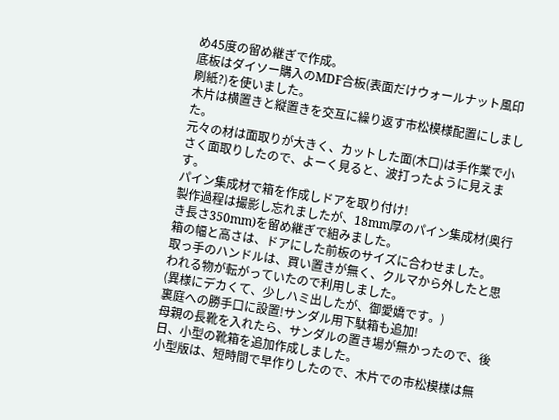め45度の留め継ぎで作成。
底板はダイソー購入のMDF合板(表面だけウォールナット風印刷紙?)を使いました。
木片は横置きと縦置きを交互に繰り返す市松模様配置にしました。
元々の材は面取りが大きく、カットした面(木口)は手作業で小さく面取りしたので、よーく見ると、波打ったように見えます。
パイン集成材で箱を作成しドアを取り付け!
製作過程は撮影し忘れましたが、18mm厚のパイン集成材(奥行き長さ350mm)を留め継ぎで組みました。
箱の幅と高さは、ドアにした前板のサイズに合わせました。
取っ手のハンドルは、買い置きが無く、クルマから外したと思われる物が転がっていたので利用しました。
(異様にデカくて、少しハミ出したが、御愛嬌です。)
裏庭への勝手口に設置!サンダル用下駄箱も追加!
母親の長靴を入れたら、サンダルの置き場が無かったので、後日、小型の靴箱を追加作成しました。
小型版は、短時間で早作りしたので、木片での市松模様は無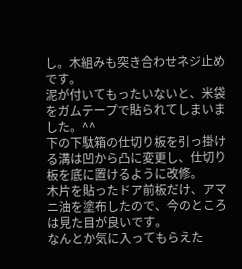し。木組みも突き合わせネジ止めです。
泥が付いてもったいないと、米袋をガムテープで貼られてしまいました。^^
下の下駄箱の仕切り板を引っ掛ける溝は凹から凸に変更し、仕切り板を底に置けるように改修。
木片を貼ったドア前板だけ、アマニ油を塗布したので、今のところは見た目が良いです。
なんとか気に入ってもらえた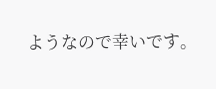ようなので幸いです。